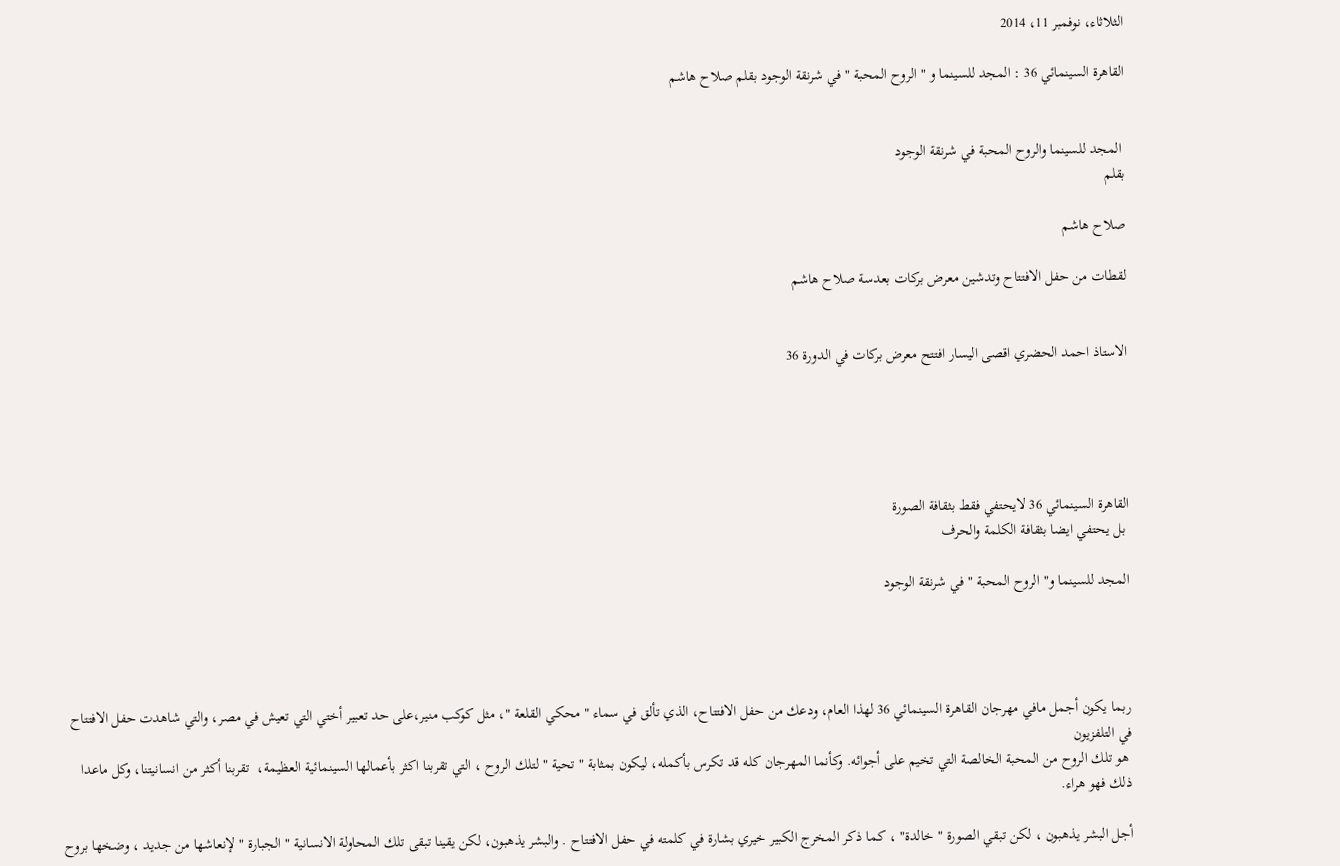الثلاثاء، نوفمبر 11، 2014

القاهرة السينمائي 36 : المجد للسينما و " الروح المحبة " في شرنقة الوجود بقلم صلاح هاشم


 المجد للسينما والروح المحبة في شرنقة الوجود
بقلم

صلاح هاشم

لقطات من حفل الافتتاح وتدشين معرض بركات بعدسة صلاح هاشم


الاستاذ احمد الحضري اقصى اليسار افتتح معرض بركات في الدورة 36





القاهرة السينمائي 36 لايحتفي فقط بثقافة الصورة
 بل يحتفي ايضا بثقافة الكلمة والحرف

المجد للسينما و" الروح المحبة " في شرنقة الوجود




ربما يكون أجمل مافي مهرجان القاهرة السينمائي 36 لهذا العام، ودعك من حفل الافتتاح، الذي تألق في سماء " محكي القلعة "، مثل كوكب منير،على حد تعبير أختي التي تعيش في مصر، والتي شاهدت حفل الافتتاح في التلفزيون
 هو تلك الروح من المحبة الخالصة التي تخيم على أجوائه. وكأنما المهرجان كله قد تكرس بأكمله، ليكون بمثابة " تحية " لتلك الروح ، التي تقربنا اكثر بأعمالها السينمائية العظيمة،  تقربنا أكثر من انسانيتنا، وكل ماعدا ذلك فهو هراء.

أجل البشر يذهبون ، لكن تبقي الصورة " خالدة" ، كما ذكر المخرج الكبير خيري بشارة في كلمته في حفل الافتتاح . والبشر يذهبون، لكن يقينا تبقى تلك المحاولة الانسانية " الجبارة " لإنعاشها من جديد ، وضخها بروح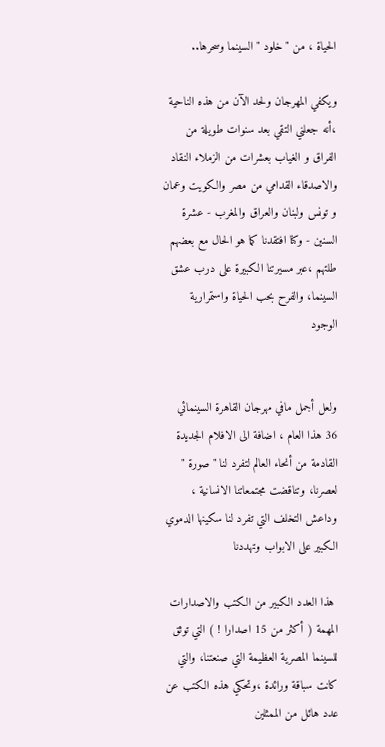الحياة ، من "خلود " السينما وسحرها..

ويكفي المهرجان ولحد الآن من هذه الناحية ،أنه جعلني التقي بعد سنوات طويلة من الفراق و الغياب بعشرات من الزملاء النقاد والاصدقاء القدامي من مصر والكويت وعمان و تونس ولبنان والعراق والمغرب - عشرة السنين - وكنا افتقدنا كما هو الحال مع بعضهم طلتهم ،عبر مسيرتنا الكبيرة على درب عشق السينما، والفرح بحب الحياة واستمرارية الوجود


ولعل أجمل مافي مهرجان القاهرة السينمائي 36 هذا العام ، اضافة الى الافلام الجديدة القادمة من أنحاء العالم لتفرد لنا "صورة " لعصرنا، وتناقضت مجتمعاتنا الانسانية ، وداعش التخلف التي تفرد لنا سكينها الدموي الكبير على الابواب وتهددنا

 هذا العدد الكبير من الكتب والاصدارات المهمة ( أكثر من 15 اصدارا ! ) التي توثق للسينما المصرية العظيمة التي صنعتنا، والتي كانت سباقة ورائدة ،وتحكي هذه الكتب عن عدد هائل من الممثلين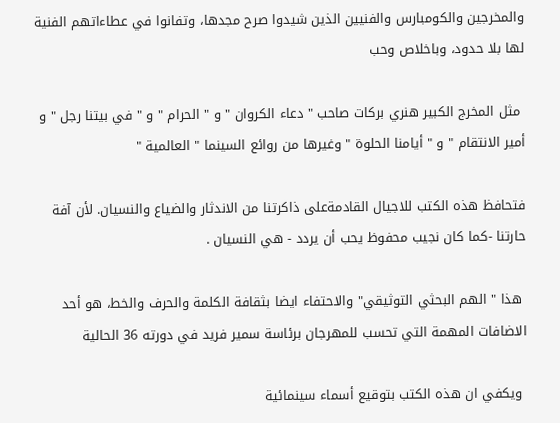والمخرجين والكومبارس والفنيين الذين شيدوا صرح مجدها، وتفانوا في عطاءاتهم الفنية لها بلا حدود، وباخلاص وحب

 مثل المخرج الكبير هنري بركات صاحب " دعاء الكروان " و " الحرام " و " في بيتنا رجل " و أمير الانتقام " و " أيامنا الحلوة " وغيرها من روائع السينما " العالمية "

فتحافظ هذه الكتب للاجيال القادمةعلى ذاكرتنا من الاندثار والضياع والنسيان. لأن آفة حارتنا -كما كان نجيب محفوظ يحب أن يردد - هي النسيان .

 هذا " الهم البحثي التوثيقي" والاحتفاء ايضا بثقافة الكلمة والحرف والخط، هو أحد الاضافات المهمة التي تحسب للمهرجان برئاسة سمير فريد في دورته 36 الحالية

 ويكفي ان هذه الكتب بتوقيع أسماء سينمائية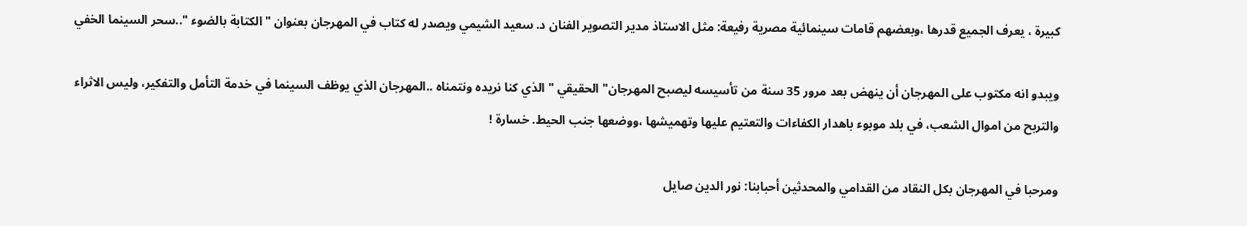كبيرة ، يعرف الجميع قدرها ،وبعضهم قامات سينمائية مصرية رفيعة: مثل الاستاذ مدير التصوير الفنان د. سعيد الشيمي ويصدر له كتاب في المهرجان بعنوان "الكتابة بالضوء "..سحر السينما الخفي

ويبدو انه مكتوب على المهرجان أن ينهض بعد مرور 35 سنة من تأسيسه ليصبح المهرجان" الحقيقي " الذي كنا نريده ونتمناه ..المهرجان الذي يوظف السينما في خدمة التأمل والتفكير، وليس الاثراء والتربح من اموال الشعب، في بلد موبوء باهدار الكفاءات والتعتيم عليها وتهميشها ،ووضعها جنب الحيط. خسارة !

ومرحبا في المهرجان بكل النقاد من القدامي والمحدثين أحبابنا: نور الدين صايل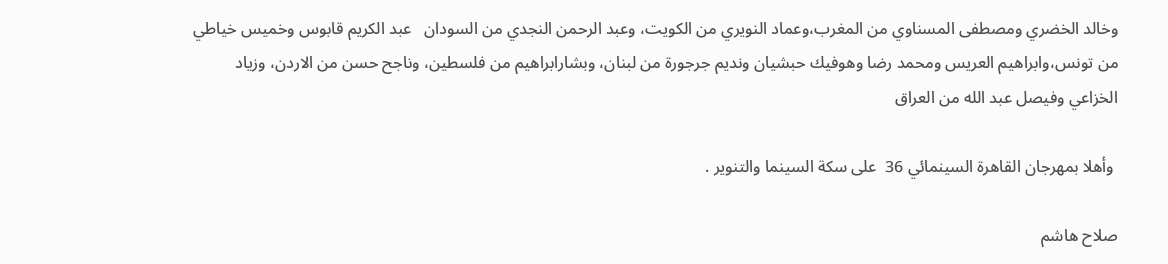وخالد الخضري ومصطفى المسناوي من المغرب،وعماد النويري من الكويت، وعبد الرحمن النجدي من السودان   عبد الكريم قابوس وخميس خياطي من تونس،وابراهيم العريس ومحمد رضا وهوفيك حبشيان ونديم جرجورة من لبنان، وبشارابراهيم من فلسطين، وناجح حسن من الاردن، وزياد الخزاعي وفيصل عبد الله من العراق

 وأهلا بمهرجان القاهرة السينمائي 36  على سكة السينما والتنوير .

صلاح هاشم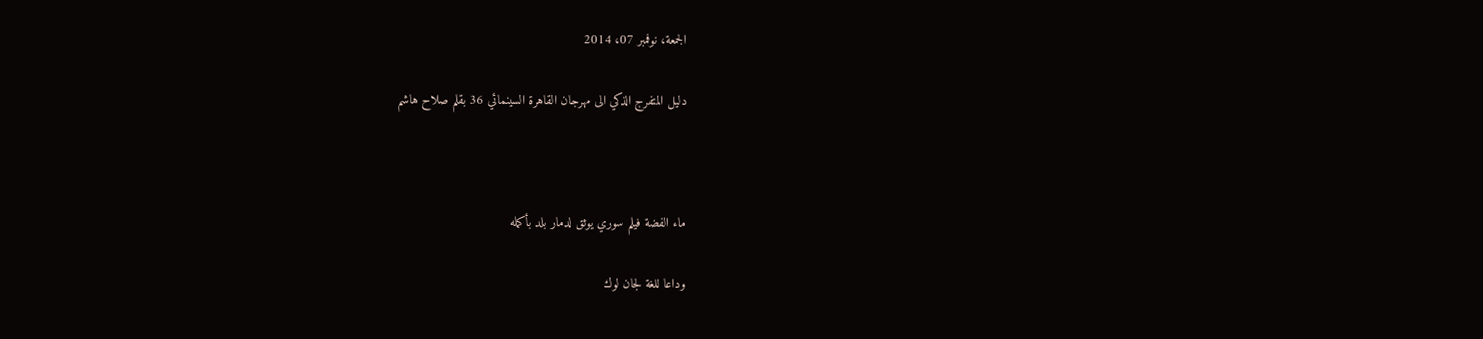الجمعة، نوفمبر 07، 2014

دليل المتفرج الذكي الى مهرجان القاهرة السينمائي 36 بقلم صلاح هاشم



ماء الفضة فيلم سوري يوثق لدمار بلد بأكمله

وداعا للغة لجان لوك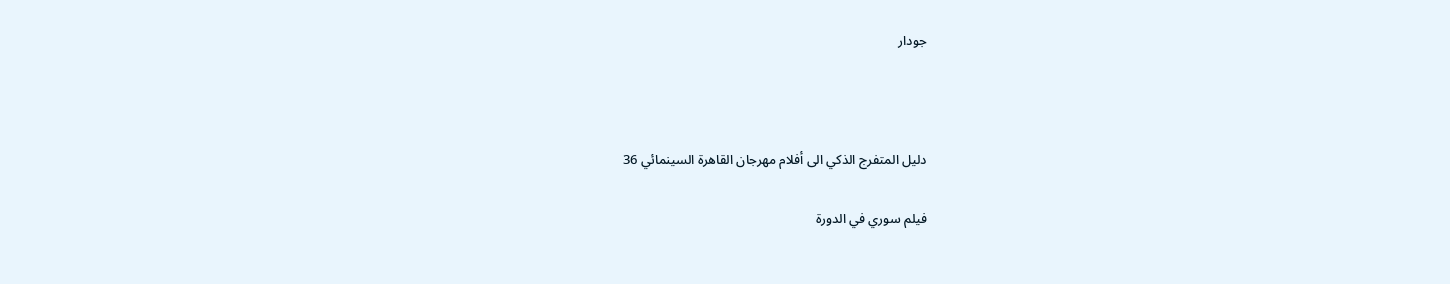جودار



دليل المتفرج الذكي الى أفلام مهرجان القاهرة السينمائي 36

فيلم سوري في الدورة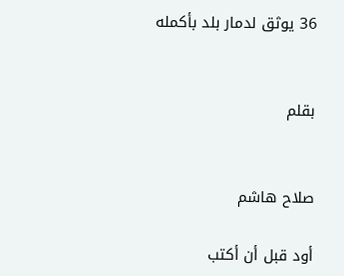36 يوثق لدمار بلد بأكمله


بقلم


صلاح هاشم

أود قبل أن أكتب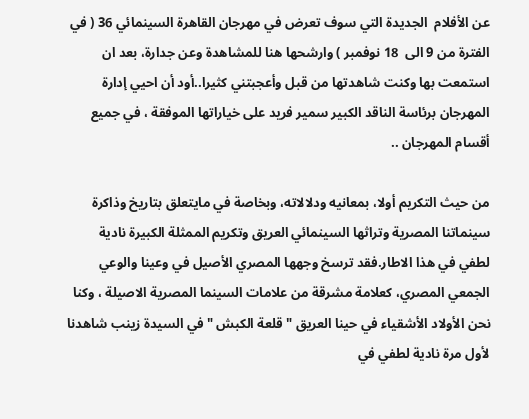عن الأفلام  الجديدة التي سوف تعرض في مهرجان القاهرة السينمائي 36 ( في الفترة من 9 الى  18 نوفمبر ) وارشحها هنا للمشاهدة وعن جدارة، بعد ان استمعت بها وكنت شاهدتها من قبل وأعجبتني كثيرا..أود أن احيي إدارة المهرجان برئاسة الناقد الكبير سمير فريد على خياراتها الموفقة ، في جميع  أقسام المهرجان ..

من حيث التكريم أولا، بمعانيه ودلالاته، وبخاصة في مايتعلق بتاريخ وذاكرة سينماتنا المصرية وتراثها السينمائي العريق وتكريم الممثلة الكبيرة نادية لطفي في هذا الاطار.فقد ترسخ وجهها المصري الأصيل في وعينا والوعي الجمعي المصري، كعلامة مشرقة من علامات السينما المصرية الاصيلة ، وكنا نحن الأولاد الأشقياء في حينا العريق " قلعة الكبش " في السيدة زينب شاهدنا لأول مرة نادية لطفي في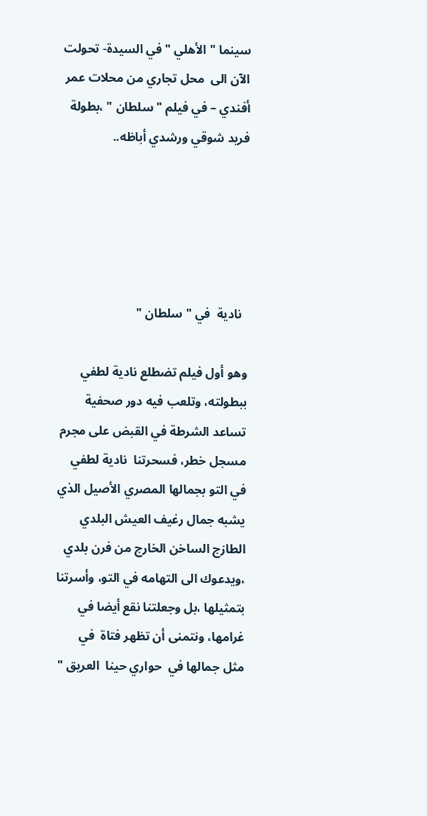سينما " الأهلي " في السيدة- تحولت الآن الى  محل تجاري من محلات عمر أفندي – في فيلم " سلطان " ،بطولة فريد شوقي ورشدي أباظه..





  نادية  في " سلطان "

وهو أول فيلم تضطلع نادية لطفي ببطولته، وتلعب فيه دور صحفية تساعد الشرطة في القبض على مجرم مسجل خطر، فسحرتنا  نادية لطفي في التو بجمالها المصري الأصيل الذي يشبه جمال رغيف العيش البلدي الطازج الساخن الخارج من فرن بلدي ،ويدعوك الى التهامه في التو، وأسرتنا بتمثيلها ،بل وجعلتنا نقع أيضا في غرامها، ونتمنى أن تظهر فتاة  في مثل جمالها في  حواري حينا  العريق "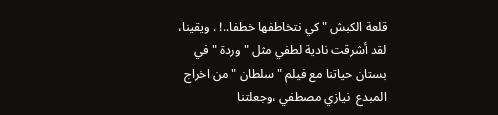قلعة الكبش " كي نتخاطفها خطفا..! . ويقينا، لقد أشرقت نادية لطفي مثل " وردة " في بستان حياتنا مع فيلم " سلطان " من اخراج المبدع  نيازي مصطفي ،وجعلتنا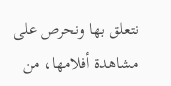نتعلق بها ونحرص على مشاهدة أفلامها، من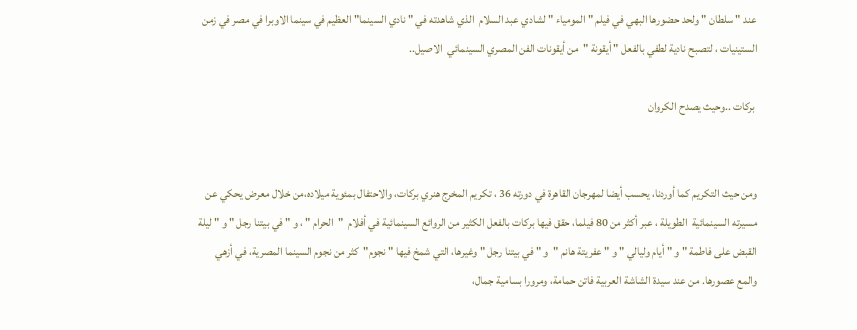عند " سلطان " ولحد حضورها البهي في فيلم " المومياء " لشادي عبد السلام  الذي شاهدته في " نادي السينما" العظيم في سينما الاوبرا في مصر في زمن الستينيات ، لتصبح نادية لطفي بالفعل " أيقونة "  من أيقونات الفن المصري السينمائي  الاصيل..

 بركات ..وحيث يصدح الكروان


ومن حيث التكريم كما أوردنا، يحسب أيضا لمهرجان القاهرة في دورته 36 ، تكريم المخرج هنري بركات، والاحتفال بمئوية ميلاده،من خلال معرض يحكي عن مسيرته السينمائية  الطويلة ، عبر أكثر من 80 فيلما، حقق فيها بركات بالفعل الكثير من الروائع السينمائية في أفلام  "  الحرام " ، و " في بيتنا رجل " و " ليلة القبض على فاطمة " و " أيام وليالي " و " عفريتة هانم "  و " في بيتنا رجل " وغيرها، التي شمخ فيها " نجوم"  كثر من نجوم السينما المصرية، في أزهي والمع عصورها. من عند سيدة الشاشة العربية فاتن حمامة، ومرورا بسامية جمال،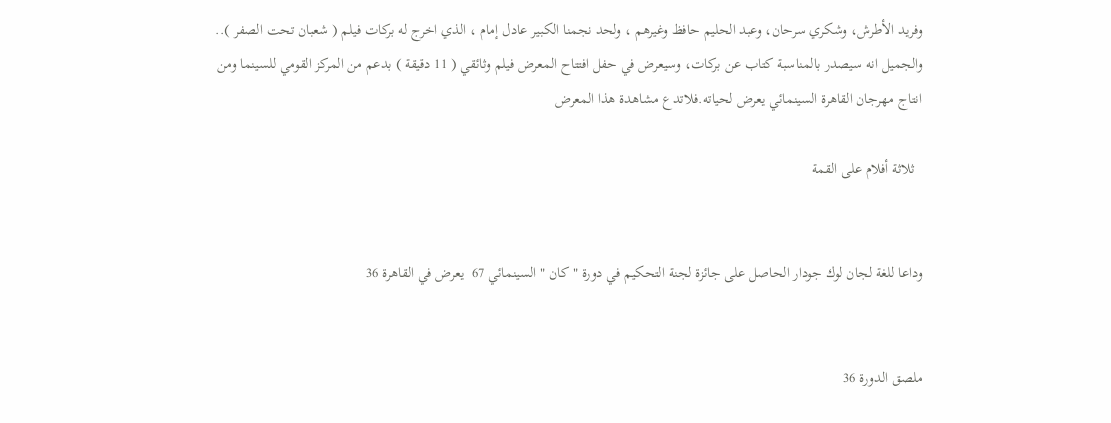وفريد الأطرش، وشكري سرحان، وعبد الحليم حافظ وغيرهم ، ولحد نجمنا الكبير عادل إمام ، الذي اخرج له بركات فيلم ( شعبان تحت الصفر )..
والجميل انه سيصدر بالمناسبة كتاب عن بركات، وسيعرض في حفل افتتاح المعرض فيلم وثائقي ( 11 دقيقة ) بدعم من المركز القومي للسينما ومن انتاج مهرجان القاهرة السينمائي يعرض لحياته.فلاتدع مشاهدة هذا المعرض

  ثلاثة أفلام على القمة


وداعا للغة لجان لوك جودار الحاصل على جائزة لجنة التحكيم في دورة " كان " السينمائي 67  يعرض في القاهرة 36


ملصق الدورة 36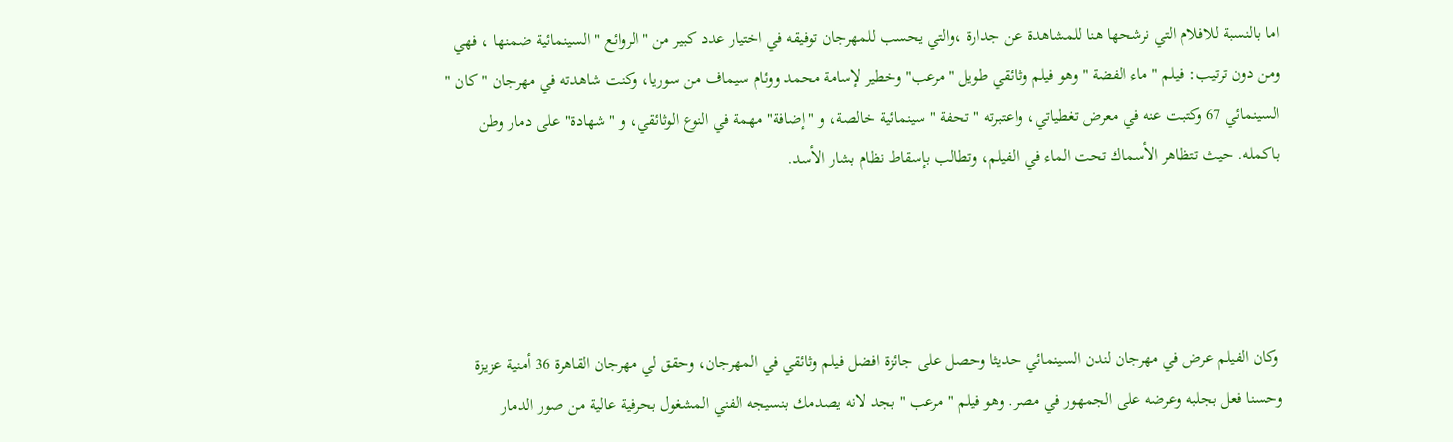اما بالنسبة للافلام التي نرشحها هنا للمشاهدة عن جدارة ،والتي يحسب للمهرجان توفيقه في اختيار عدد كبير من "الروائع " السينمائية ضمنها ، فهي ومن دون ترتيب: فيلم " ماء الفضة " وهو فيلم وثائقي طويل "مرعب" وخطير لإسامة محمد ووئام سيماف من سوريا، وكنت شاهدته في مهرجان " كان " السينمائي 67 وكتبت عنه في معرض تغطياتي، واعتبرته " تحفة " سينمائية خالصة، و "إضافة" مهمة في النوع الوثائقي، و "شهادة" على دمار وطن باكمله. حيث تتظاهر الأسماك تحت الماء في الفيلم، وتطالب بإسقاط نظام بشار الأسد.




 وكان الفيلم عرض في مهرجان لندن السينمائي حديثا وحصل على جائزة افضل فيلم وثائقي في المهرجان، وحقق لي مهرجان القاهرة 36 أمنية عزيزة  وحسنا فعل بجلبه وعرضه على الجمهور في مصر. وهو فيلم " مرعب " بجد لانه يصدمك بنسيجه الفني المشغول بحرفية عالية من صور الدمار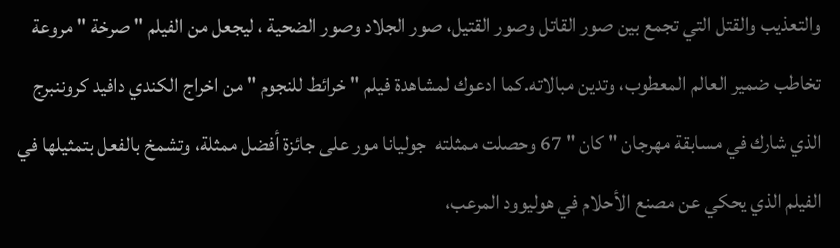والتعذيب والقتل التي تجمع بين صور القاتل وصور القتيل، صور الجلاد وصور الضحية ، ليجعل من الفيلم " صرخة " مروعة تخاطب ضمير العالم المعطوب، وتدين مبالاته.كما ادعوك لمشاهدة فيلم " خرائط للنجوم " من اخراج الكندي دافيد كروننبرج الذي شارك في مسابقة مهرجان " كان " 67 وحصلت ممثلته  جوليانا مور على جائزة أفضل ممثلة، وتشمخ بالفعل بتمثيلها في الفيلم الذي يحكي عن مصنع الأحلام في هوليوود المرعب،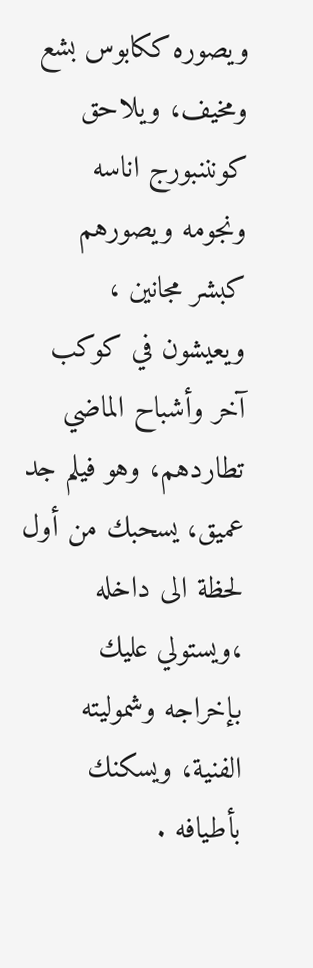ويصوره ككابوس بشع ومخيف، ويلاحق كونننبورج اناسه  ونجومه ويصورهم كبشر مجانين ، ويعيشون في كوكب آخر وأشباح الماضي تطاردهم، وهو فيلم جد عميق، يسحبك من أول لحظة الى داخله ،ويستولي عليك بإخراجه وشموليته الفنية، ويسكنك بأطيافه .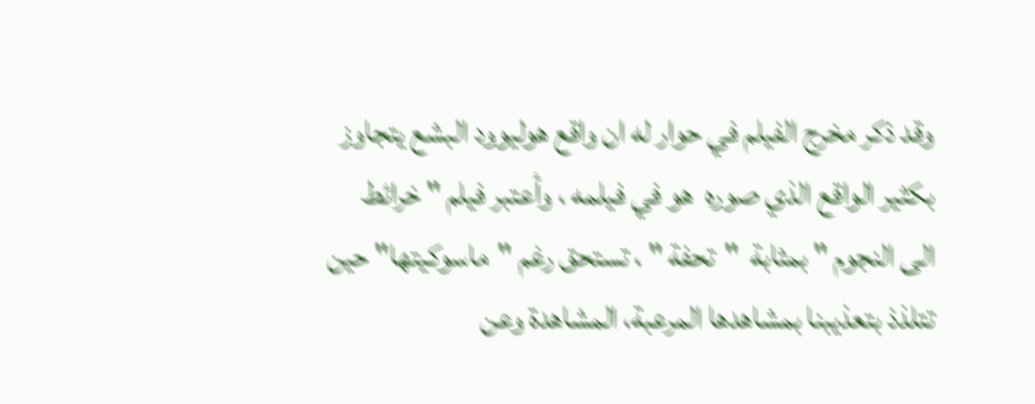وقد ذكر مخرج الفيلم في حوار له ان واقع هوليوود البشع يتجاوز بكثير الواقع الذي صوره  هو في فيلمه ، وأعتبر فيلم " خرائط الى النجوم " بمثابة  "تحفة " ، تستحق رغم "ماسوكيتها" حين تتلذذ بتعذيبنا بمشاهدها المرعبة، المشاهدة وعن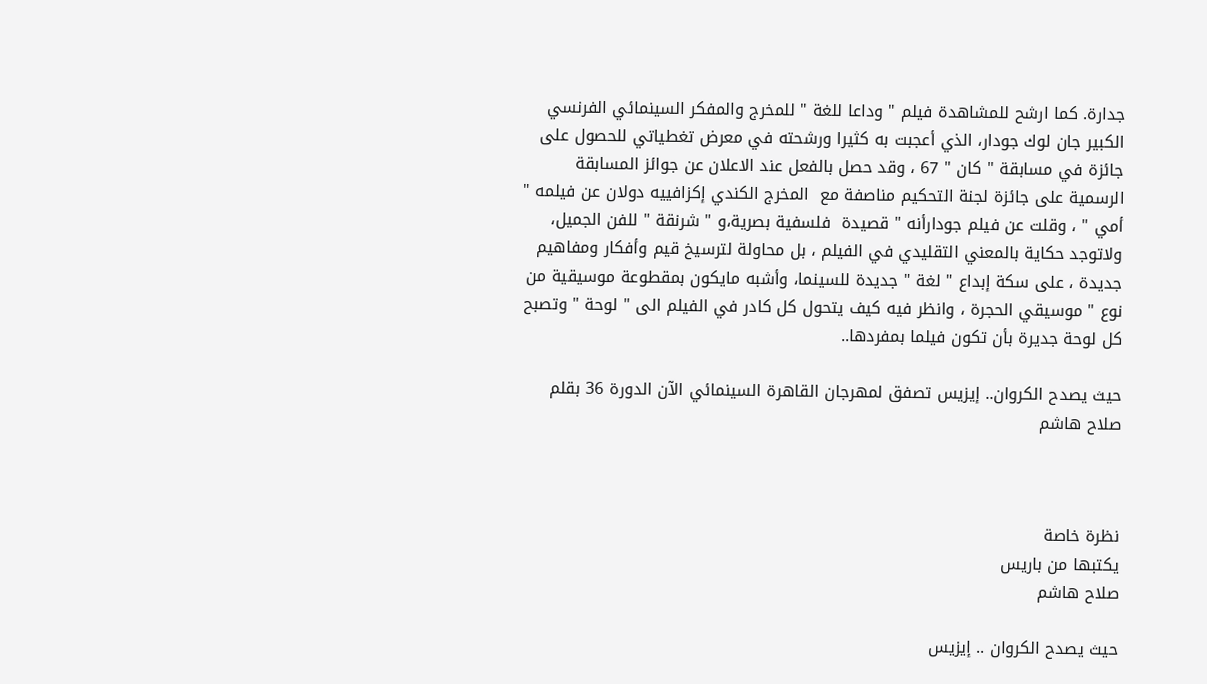جدارة. كما ارشح للمشاهدة فيلم " وداعا للغة " للمخرج والمفكر السينمائي الفرنسي الكبير جان لوك جودار، الذي أعجبت به كثيرا ورشحته في معرض تغطياتي للحصول على جائزة في مسابقة " كان " 67 ، وقد حصل بالفعل عند الاعلان عن جوائز المسابقة الرسمية على جائزة لجنة التحكيم مناصفة مع  المخرج الكندي إكزافييه دولان عن فيلمه " أمي " ، وقلت عن فيلم جودارأنه " قصيدة  فلسفية بصرية،و " شرنقة " للفن الجميل، ولاتوجد حكاية بالمعني التقليدي في الفيلم ، بل محاولة لترسيخ قيم وأفكار ومفاهيم جديدة ، على سكة إبداع " لغة " جديدة للسينما، وأشبه مايكون بمقطوعة موسيقية من نوع " موسيقي الحجرة ، وانظر فيه كيف يتحول كل كادر في الفيلم الى " لوحة " وتصبح كل لوحة جديرة بأن تكون فيلما بمفردها..

حيث يصدح الكروان.. إيزيس تصفق لمهرجان القاهرة السينمائي الآن الدورة 36 بقلم صلاح هاشم



نظرة خاصة
يكتبها من باريس
صلاح هاشم

حيث يصدح الكروان .. إيزيس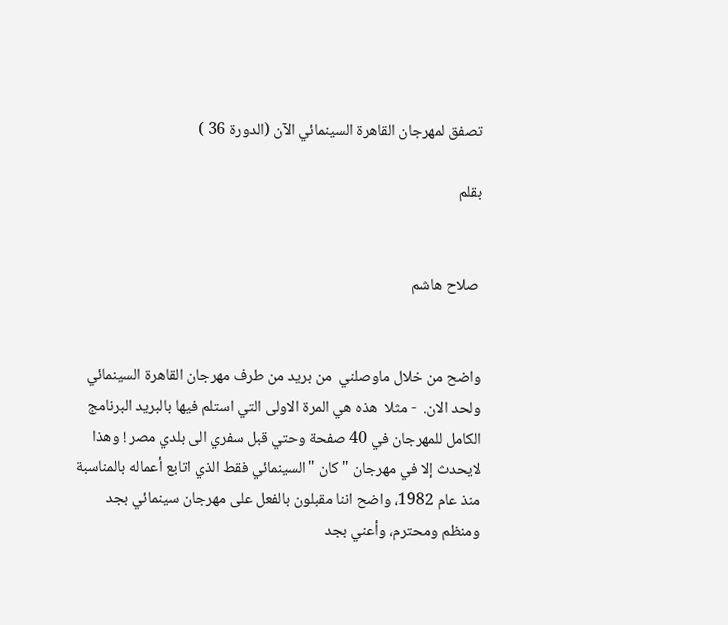تصفق لمهرجان القاهرة السينمائي الآن (الدورة 36 )

بقلم


 صلاح هاشم


واضح من خلال ماوصلني  من بريد من طرف مهرجان القاهرة السينمائي ولحد الان.  - مثلا  هذه هي المرة الاولى التي استلم فيها بالبريد البرنامج الكامل للمهرجان في 40 صفحة وحتي قبل سفري الى بلدي مصر ! وهذا لايحدث إلا في مهرجان " كان "السينمائي فقط الذي اتابع أعماله بالمناسبة منذ عام 1982، واضح اننا مقبلون بالفعل على مهرجان سينمائي بجد  ومنظم ومحترم، وأعني بجد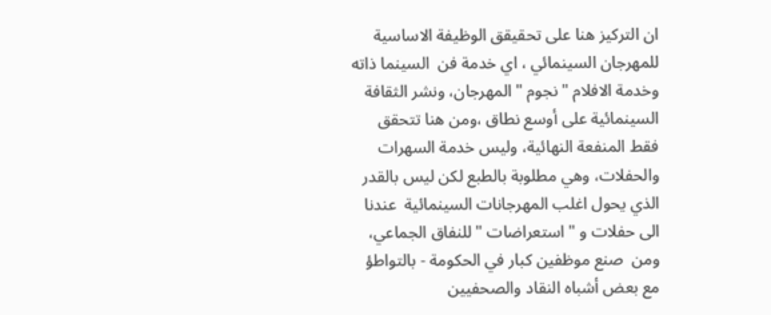ان التركيز هنا على تحقيقق الوظيفة الاساسية للمهرجان السينمائي ، اي خدمة فن  السينما ذاته وخدمة الافلام " نجوم " المهرجان، ونشر الثقافة السينمائية على أوسع نطاق ،ومن هنا تتحقق فقط المنفعة النهائية، وليس خدمة السهرات والحفلات، وهي مطلوبة بالطبع لكن ليس بالقدر الذي يحول اغلب المهرجانات السينمائية  عندنا الى حفلات و " استعراضات " للنفاق الجماعي، ومن  صنع موظفين كبار في الحكومة - بالتواطؤ مع بعض أشباه النقاد والصحفيين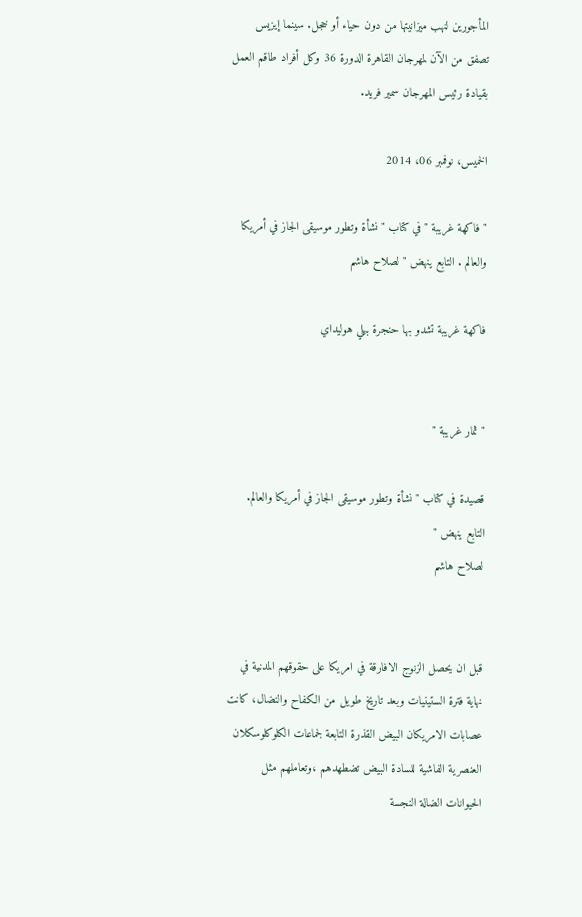المأجورين لنهب ميزانيتها من دون حياء أو خجل. سينما إيزيس تصفق من الآن لمهرجان القاهرة الدورة 36 وكل أفراد طاقم العمل بقيادة رئيس المهرجان سمير فريد.

الخميس، نوفمبر 06، 2014

" فاكهة غريبة " في كتاب " نشأة وتطور موسيقى الجاز في أمريكا والعالم . التابع ينهض " لصلاح هاشم

فاكهة غريبة تشدو بها حنجرة بيلي هوليداي


" ثمار غريبة "

قصيدة في كتاب " نشأة وتطور موسيقى الجاز في أمريكا والعالم. التابع ينهض "
لصلاح هاشم


قبل ان يحصل الزنوج الافارقة في امريكا على حقوقهم المدنية في نهاية فترة الستينيات وبعد تاريخ طويل من الكفاح والنضال، كانت عصابات الامريكان البيض القذرة التابعة لجماعات الكلوكلوسكلان العنصرية الفاشية للسادة البيض تضطهدهم ،وتعاملهم مثل الحيوانات الضالة النجسة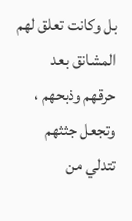بل وكانت تعلق لهم المشانق بعد حرقهم وذبحهم ، وتجعل جثثهم  تتدلي من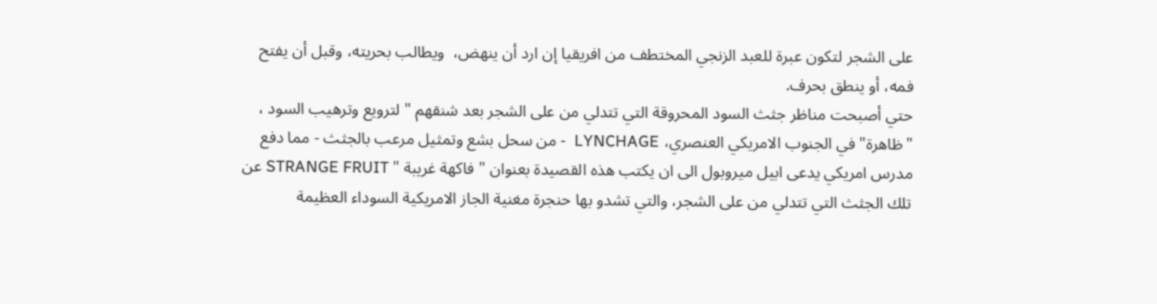على الشجر لتكون عبرة للعبد الزنجي المختطف من افريقيا إن ارد أن ينهض،  ويطالب بحريته، وقبل أن يفتح فمه، أو ينطق بحرف.
حتي أصبحت مناظر جثث السود المحروقة التي تتدلي من على الشجر بعد شنقهم " لترويع وترهيب السود ، "ظاهرة" في الجنوب الامريكي العنصري، LYNCHAGE  - من سحل بشع وتمثيل مرعب بالجثث - مما دفع مدرس امريكي يدعى ابيل ميروبول الى ان يكتب هذه القصيدة بعنوان " فاكهة غريبة " STRANGE FRUIT عن تلك الجثث التي تتدلي من على الشجر، والتي تشدو بها حنجرة مغنية الجاز الامريكية السوداء العظيمة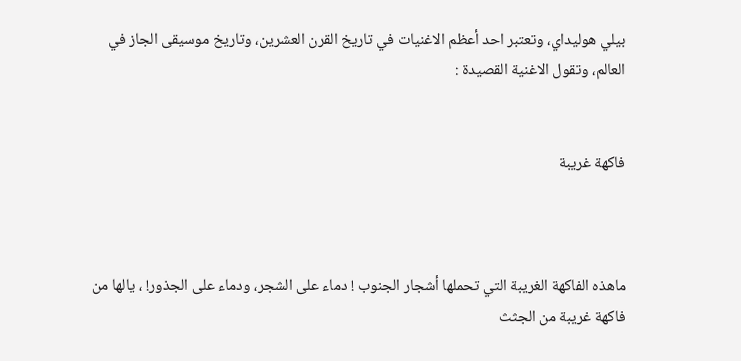بيلي هوليداي، وتعتبر احد أعظم الاغنيات في تاريخ القرن العشرين، وتاريخ موسيقى الجاز في العالم، وتقول الاغنية القصيدة :


فاكهة غريبة



ماهذه الفاكهة الغريبة التي تحملها أشجار الجنوب ! دماء على الشجر، ودماء على الجذور! ، يالها من فاكهة غريبة من الجثث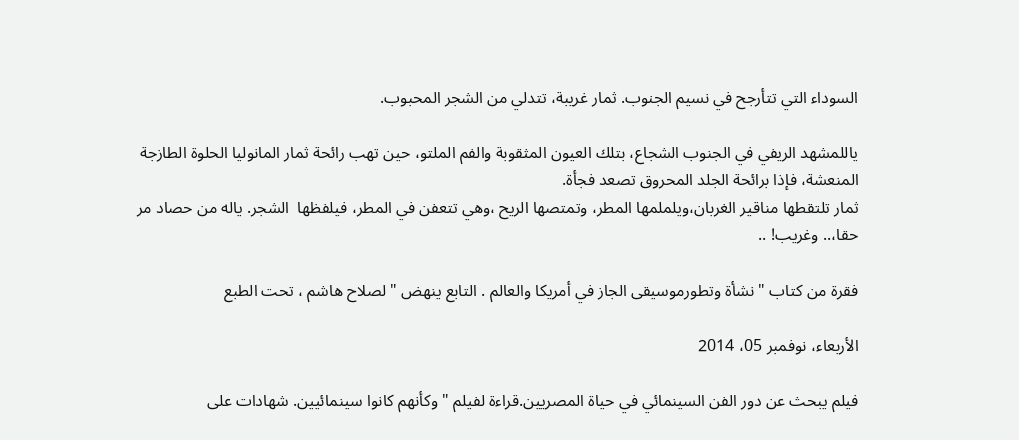السوداء التي تتأرجح في نسيم الجنوب. ثمار غريبة، تتدلي من الشجر المحبوب.

ياللمشهد الريفي في الجنوب الشجاع، بتلك العيون المثقوبة والفم الملتو، حين تهب رائحة ثمار المانوليا الحلوة الطازجة المنعشة، فإذا برائحة الجلد المحروق تصعد فجأة.
ثمار تلتقطها مناقير الغربان،ويلملمها المطر، وتمتصها الريح ،وهي تتعفن في المطر، فيلفظها  الشجر. ياله من حصاد مر حقا،.. وغريب! ..

فقرة من كتاب " نشأة وتطورموسيقى الجاز في أمريكا والعالم . التابع ينهض " لصلاح هاشم ، تحت الطبع

الأربعاء، نوفمبر 05، 2014

فيلم يبحث عن دور الفن السينمائي في حياة المصريين.قراءة لفيلم " وكأنهم كانوا سينمائيين. شهادات على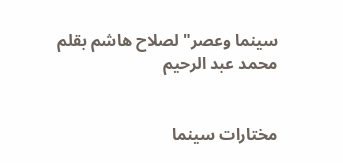سينما وعصر" لصلاح هاشم بقلم محمد عبد الرحيم


مختارات سينما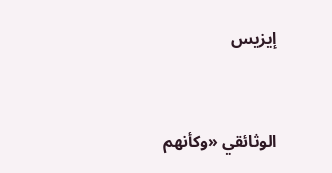إيزيس


الوثائقي «وكأنهم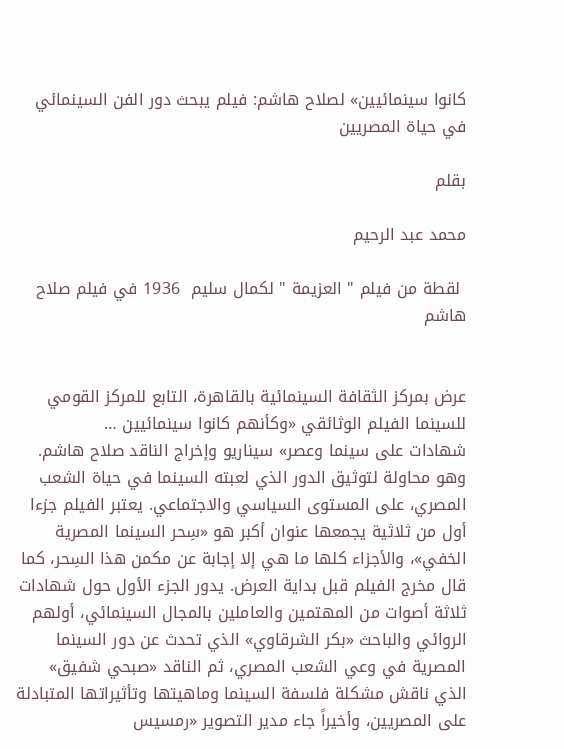كانوا سينمائيين» لصلاح هاشم: فيلم يبحث دور الفن السينمائي في حياة المصريين

بقلم

محمد عبد الرحيم

 لقطة من فيلم " العزيمة " لكمال سليم  1936 في فيلم صلاح هاشم


عرض بمركز الثقافة السينمائية بالقاهرة، التابع للمركز القومي للسينما الفيلم الوثائقي «وكأنهم كانوا سينمائيين …
شهادات على سينما وعصر» سيناريو وإخراج الناقد صلاح هاشم. وهو محاولة لتوثيق الدور الذي لعبته السينما في حياة الشعب المصري، على المستوى السياسي والاجتماعي. يعتبر الفيلم جزءا أول من ثلاثية يجمعها عنوان أكبر هو «سِحر السينما المصرية الخفي»، والأجزاء كلها ما هي إلا إجابة عن مكمن هذا السِحر، كما قال مخرج الفيلم قبل بداية العرض. يدور الجزء الأول حول شهادات ثلاثة أصوات من المهتمين والعاملين بالمجال السينمائي، أولهم الروائي والباحث «بكر الشرقاوي» الذي تحدث عن دور السينما المصرية في وعي الشعب المصري، ثم الناقد «صبحي شفيق» الذي ناقش مشكلة فلسفة السينما وماهيتها وتأثيراتها المتبادلة على المصريين، وأخيراً جاء مدير التصوير «رمسيس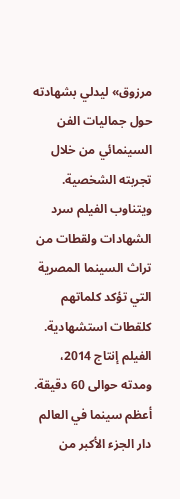مرزوق» ليدلي بشهادته حول جماليات الفن السينمائي من خلال تجربته الشخصية. ويتناوب الفيلم سرد الشهادات ولقطات من تراث السينما المصرية التي تؤكد كلماتهم كلقطات استشهادية. الفيلم إنتاج 2014، ومدته حوالى 60 دقيقة.
أعظم سينما في العالم
دار الجزء الأكبر من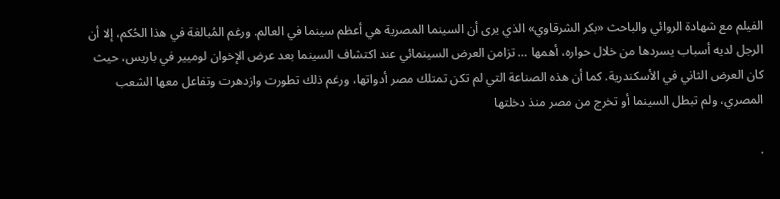الفيلم مع شهادة الروائي والباحث «بكر الشرقاوي» الذي يرى أن السينما المصرية هي أعظم سينما في العالم. ورغم المُبالغة في هذا الحُكم، إلا أن الرجل لديه أسباب يسردها من خلال حواره، أهمها … تزامن العرض السينمائي عند اكتشاف السينما بعد عرض الإخوان لوميير في باريس، حيث كان العرض الثاني في الأسكندرية. كما أن هذه الصناعة التي لم تكن تمتلك مصر أدواتها، ورغم ذلك تطورت وازدهرت وتفاعل معها الشعب المصري، ولم تبطل السينما أو تخرج من مصر منذ دخلتها

.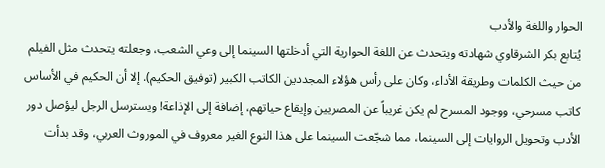الحوار واللغة والأدب
يُتابع بكر الشرقاوي شهادته ويتحدث عن اللغة الحوارية التي أدخلتها السينما إلى وعي الشعب، وجعلته يتحدث مثل الفيلم من حيث الكلمات وطريقة الأداء، وكان على رأس هؤلاء المجددين الكاتب الكبير (توفيق الحكيم). إلا أن الحكيم في الأساس كاتب مسرحي، ووجود المسرح لم يكن غريباً عن المصريين وإيقاع حياتهم، إضافة إلى الإذاعة! ويسترسل الرجل ليؤصل دور الأدب وتحويل الروايات إلى السينما، مما شجّعت السينما على هذا النوع الغير معروف في الموروث العربي، وقد بدأت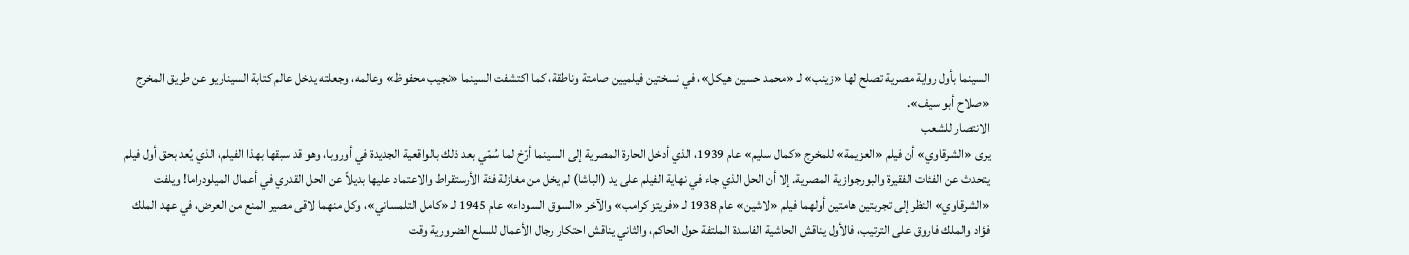السينما بأول رواية مصرية تصلح لها «زينب» لـ «محمد حسين هيكل»، في نسختين فيلميين صامتة وناطقة، كما اكتشفت السينما «نجيب محفوظ» وعالمه، وجعلته يدخل عالم كتابة السيناريو عن طريق المخرج «صلاح أبو سيف».
الانتصار للشعب
يرى «الشرقاوي» أن فيلم «العزيمة» للمخرج «كمال سليم» عام 1939، الذي أدخل الحارة المصرية إلى السينما أرّخ لما سُمّي بعد ذلك بالواقعية الجديدة في أوروبا، وهو قد سبقها بهذا الفيلم، الذي يُعد بحق أول فيلم يتحدث عن الفئات الفقيرة والبورجوازية المصرية. إلا أن الحل الذي جاء في نهاية الفيلم على يد (الباشا) لم يخل من مغازلة فئة الأرستقراط والاعتماد عليها بديلاً عن الحل القدري في أعمال الميلودراما! ويلفت «الشرقاوي» النظر إلى تجربتين هامتين أولهما فيلم «لاشين» عام 1938 لـ «فريتز كرامب» والآخر «السوق السوداء» عام 1945 لـ «كامل التلمساني»، وكل منهما لاقى مصير المنع من العرض، في عهد الملك فؤاد والملك فاروق على الترتيب، فالأول يناقش الحاشية الفاسدة الملتفة حول الحاكم، والثاني يناقش احتكار رجال الأعمال للسلع الضرورية وقت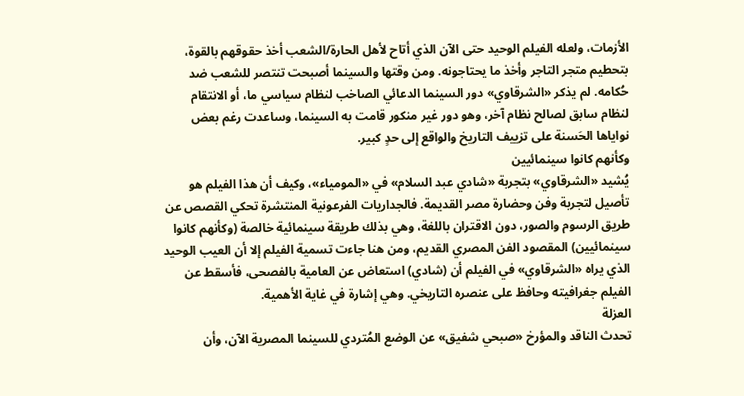الأزمات، ولعله الفيلم الوحيد حتى الآن الذي أتاح لأهل الحارة/الشعب أخذ حقوقهم بالقوة، بتحطيم متجر التاجر وأخذ ما يحتاجونه. ومن وقتها والسينما أصبحت تنتصر للشعب ضد حُكامه. لم يذكر «الشرقاوي» دور السينما الدعائي الصاخب لنظام سياسي ما، أو الانتقام لنظام سابق لصالح نظام آخر، وهو دور غير منكور قامت به السينما، وساعدت رغم بعض نواياها الحَسنة على تزييف التاريخ والواقع إلى حدٍ كبير.
وكأنهم كانوا سينمائيين
يُشيد «الشرقاوي» بتجربة «شادي عبد السلام» في «المومياء»، وكيف أن هذا الفيلم هو تأصيل لتجربة وفن وحضارة مصر القديمة. فالجداريات الفرعونية المنتشرة تحكي القصص عن طريق الرسوم والصور، دون الاقتران باللغة، وهي بذلك طريقة سينمائية خالصة (وكأنهم كانوا سينمائيين) المقصود الفن المصري القديم، ومن هنا جاءت تسمية الفيلم إلا أن العيب الوحيد الذي يراه «الشرقاوي» في الفيلم أن (شادي) استعاض عن العامية بالفصحى، فأسقط عن الفيلم جغرافيته وحافظ على عنصره التاريخي. وهي إشارة في غاية الأهمية.
العزلة
تحدث الناقد والمؤرخ «صبحي شفيق» عن الوضع المُتردي للسينما المصرية الآن، وأن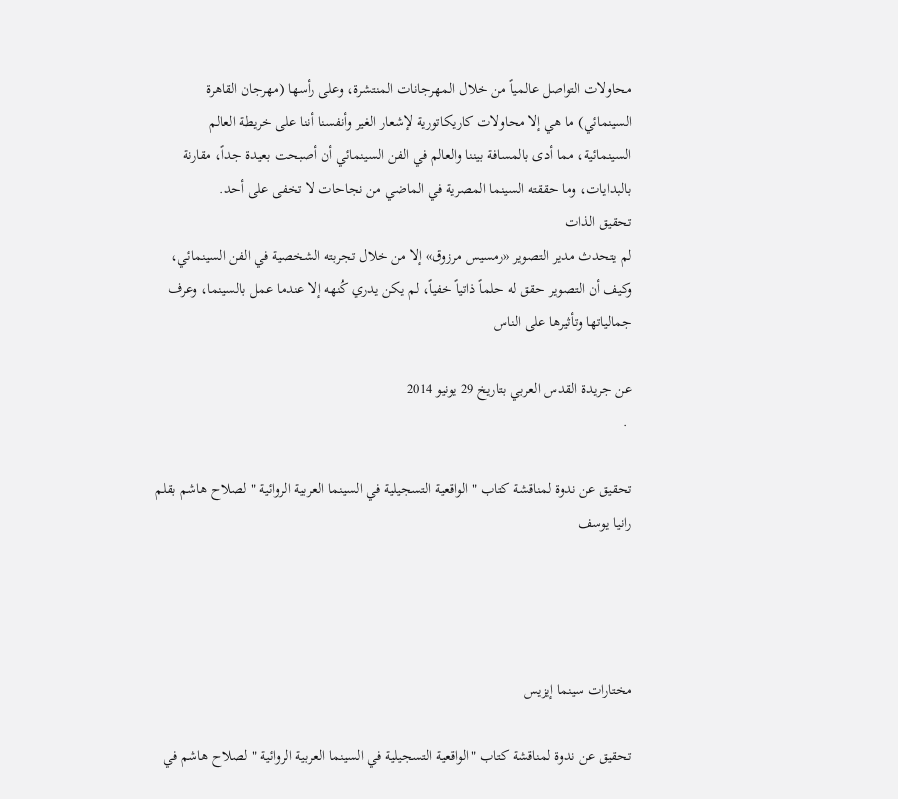محاولات التواصل عالمياً من خلال المهرجانات المنتشرة، وعلى رأسها (مهرجان القاهرة السينمائي) ما هي إلا محاولات كاريكاتورية لإشعار الغير وأنفسنا أننا على خريطة العالم السينمائية، مما أدى بالمسافة بيننا والعالم في الفن السينمائي أن أصبحت بعيدة جداً، مقارنة بالبدايات، وما حققته السينما المصرية في الماضي من نجاحات لا تخفى على أحد.
تحقيق الذات
لم يتحدث مدير التصوير «رمسيس مرزوق» إلا من خلال تجربته الشخصية في الفن السينمائي، وكيف أن التصوير حقق له حلماً ذاتياً خفياً، لم يكن يدري كُنهه إلا عندما عمل بالسينما، وعرف جمالياتها وتأثيرها على الناس

عن جريدة القدس العربي بتاريخ 29 يونيو 2014
 .

تحقيق عن ندوة لمناقشة كتاب " الواقعية التسجيلية في السينما العربية الروائية " لصلاح هاشم بقلم رانيا يوسف




مختارات سينما إيزيس

تحقيق عن ندوة لمناقشة كتاب "الواقعية التسجيلية في السينما العربية الروائية " لصلاح هاشم في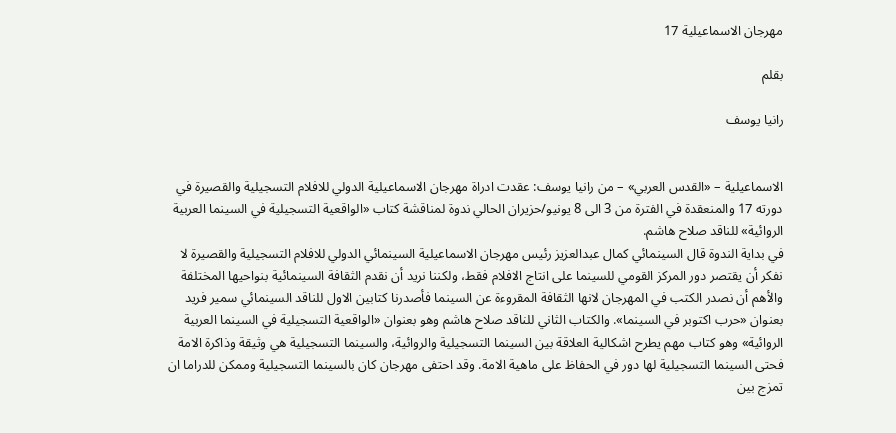مهرجان الاسماعيلية 17

بقلم

رانيا يوسف


الاسماعيلية – «القدس العربي» – من رانيا يوسف: عقدت ادراة مهرجان الاسماعيلية الدولي للافلام التسجيلية والقصيرة في دورته 17 والمنعقدة في الفترة من 3 الى 8 يونيو/حزيران الحالي ندوة لمناقشة كتاب «الواقعية التسجيلية في السينما العربية الروائية» للناقد صلاح هاشم.
في بداية الندوة قال السينمائي كمال عبدالعزيز رئيس مهرجان الاسماعيلية السينمائي الدولي للافلام التسجيلية والقصيرة لا نفكر أن يقتصر دور المركز القومي للسينما على انتاج الافلام فقط، ولكننا نريد أن نقدم الثقافة السينمائية بنواحيها المختلفة والأهم أن نصدر الكتب في المهرجان لانها الثقافة المقروءة عن السينما فأصدرنا كتابين الاول للناقد السينمائي سمير فريد بعنوان «حرب اكتوبر في السينما». والكتاب الثاني للناقد صلاح هاشم وهو بعنوان «الواقعية التسجيلية في السينما العربية الروائية» وهو كتاب مهم يطرح اشكالية العلاقة بين السينما التسجيلية والروائية، والسينما التسجيلية هي وثيقة وذاكرة الامة فحتى السينما التسجيلية لها دور في الحفاظ على ماهية الامة. وقد احتفى مهرجان كان بالسينما التسجيلية وممكن للدراما ان تمزج بين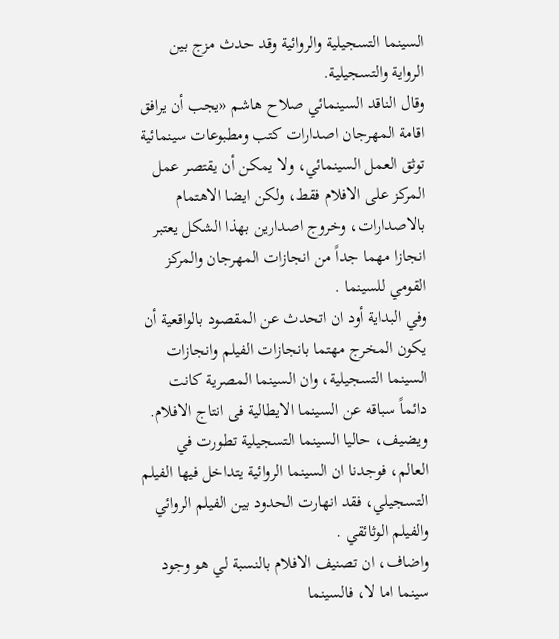السينما التسجيلية والروائية وقد حدث مزج بين الرواية والتسجيلية.
وقال الناقد السينمائي صلاح هاشم «يجب أن يرافق اقامة المهرجان اصدارات كتب ومطبوعات سينمائية توثق العمل السينمائي، ولا يمكن أن يقتصر عمل المركز على الافلام فقط، ولكن ايضا الاهتمام بالاصدارات، وخروج اصدارين بهذا الشكل يعتبر انجازا مهما جداً من انجازات المهرجان والمركز القومي للسينما .
وفي البداية أود ان اتحدث عن المقصود بالواقعية أن يكون المخرج مهتما بانجازات الفيلم وانجازات السينما التسجيلية، وان السينما المصرية كانت دائماً سباقه عن السينما الايطالية فى انتاج الافلام.
ويضيف، حاليا السينما التسجيلية تطورت في العالم، فوجدنا ان السينما الروائية يتداخل فيها الفيلم التسجيلي، فقد انهارت الحدود بين الفيلم الروائي والفيلم الوثائقي .
واضاف، ان تصنيف الافلام بالنسبة لي هو وجود سينما اما لا، فالسينما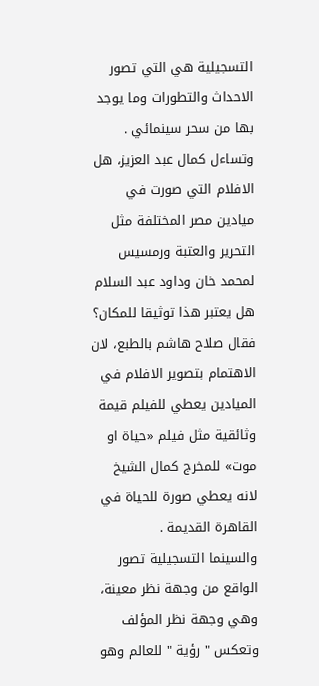التسجيلية هي التي تصور الاحداث والتطورات وما يوجد بها من سحر سينمائي .
وتساءل كمال عبد العزيز، هل الافلام التي صورت في ميادين مصر المختلفة مثل التحرير والعتبة ورمسيس لمحمد خان وداود عبد السلام هل يعتبر هذا توثيقا للمكان؟
فقال صلاح هاشم بالطبع، لان الاهتمام بتصوير الافلام في الميادين يعطي للفيلم قيمة وثائقية مثل فيلم «حياة او موت» للمخرج كمال الشيخ لانه يعطي صورة للحياة في القاهرة القديمة .
والسينما التسجيلية تصور الواقع من وجهة نظر معينة، وهي وجهة نظر المؤلف وتعكس " رؤية " للعالم وهو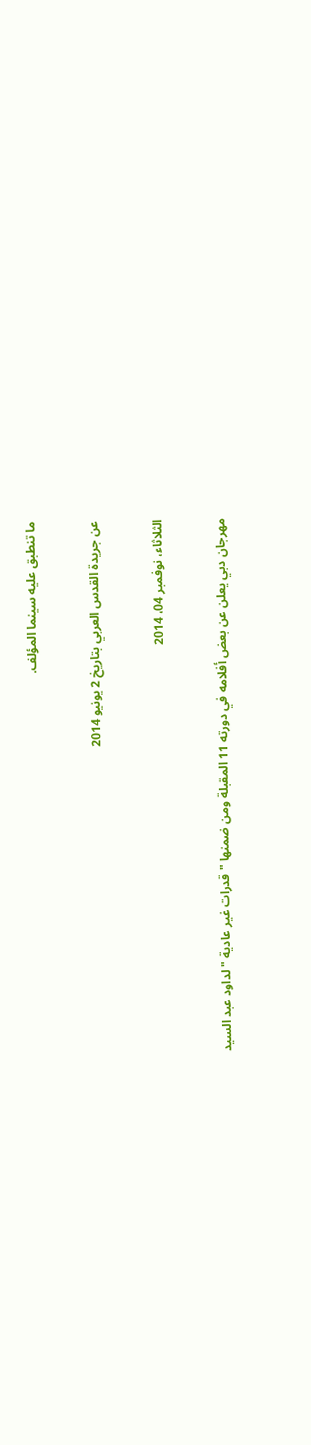ما تنطبق عليه سينما المؤلف.

عن جريدة القدس العربي بتاريخ 2 يونيو 2014

الثلاثاء، نوفمبر 04، 2014

مهرجان دبي يعلن عن بعض أفلامه في دورته 11 المقبلة ومن ضمنها " قدرات غير عادية " لداود عبد السيد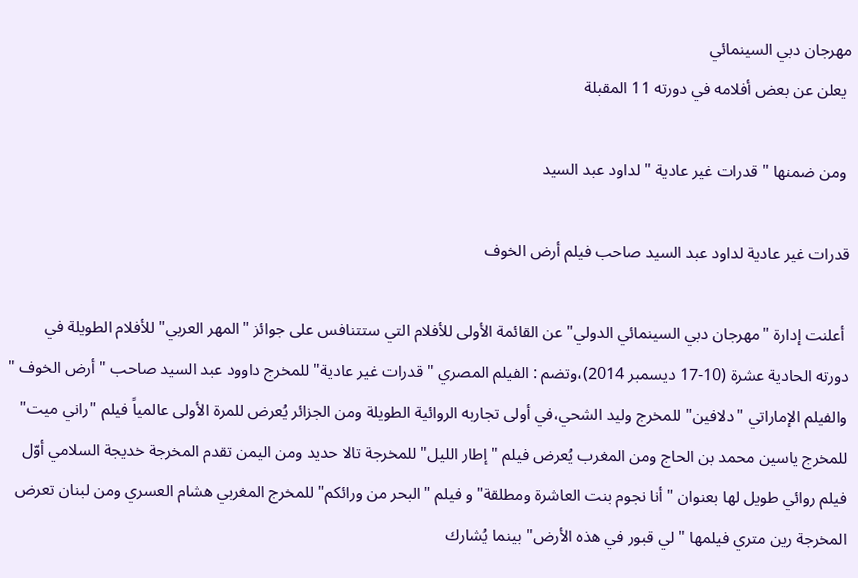مهرجان دبي السينمائي
 يعلن عن بعض أفلامه في دورته 11 المقبلة

 ومن ضمنها " قدرات غير عادية " لداود عبد السيد

قدرات غير عادية لداود عبد السيد صاحب فيلم أرض الخوف

 أعلنت إدارة "مهرجان دبي السينمائي الدولي" عن القائمة الأولى للأفلام التي ستتنافس على جوائز "المهر العربي" للأفلام الطويلة في دورته الحادية عشرة (10-17 ديسمبر 2014)،وتضم : الفيلم المصري "قدرات غير عادية" للمخرج داوود عبد السيد صاحب " أرض الخوف " والفيلم الإماراتي "دلافين" للمخرج وليد الشحي،في أولى تجاربه الروائية الطويلة ومن الجزائر يُعرض للمرة الأولى عالمياً فيلم "راني ميت" للمخرج ياسين محمد بن الحاج ومن المغرب يُعرض فيلم "إطار الليل" للمخرجة تالا حديد ومن اليمن تقدم المخرجة خديجة السلامي أوّل فيلم روائي طويل لها بعنوان "أنا نجوم بنت العاشرة ومطلقة"و فيلم "البحر من ورائكم" للمخرج المغربي هشام العسري ومن لبنان تعرض المخرجة رين متري فيلمها "لي قبور في هذه الأرض" بينما يُشارك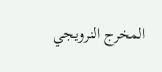المخرج النرويجي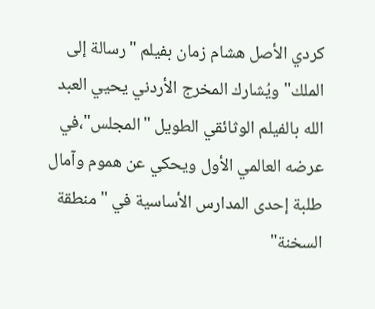كردي الأصل هشام زمان بفيلم "رسالة إلى الملك" ويُشارك المخرج الأردني يحيي العبد الله بالفيلم الوثائقي الطويل "المجلس"،في عرضه العالمي الأول ويحكي عن هموم وآمال طلبة إحدى المدارس الأساسية في "منطقة السخنة"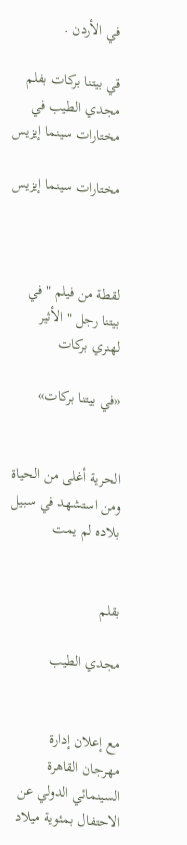في الأردن .

قي بيتنا بركات بفلم مجدي الطيب في مختارات سينما إيزيس

مختارات سينما إيزيس



لقطة من فيلم " في بيتنا رجل " الأثير لهنري بركات

«في بيتنا بركات»


الحرية أغلى من الحياة ومن استشهد في سبيل بلاده لم يمت


بقلم

مجدي الطيب


مع إعلان إدارة مهرجان القاهرة السينمائي الدولي عن الاحتفال بمئوية ميلاد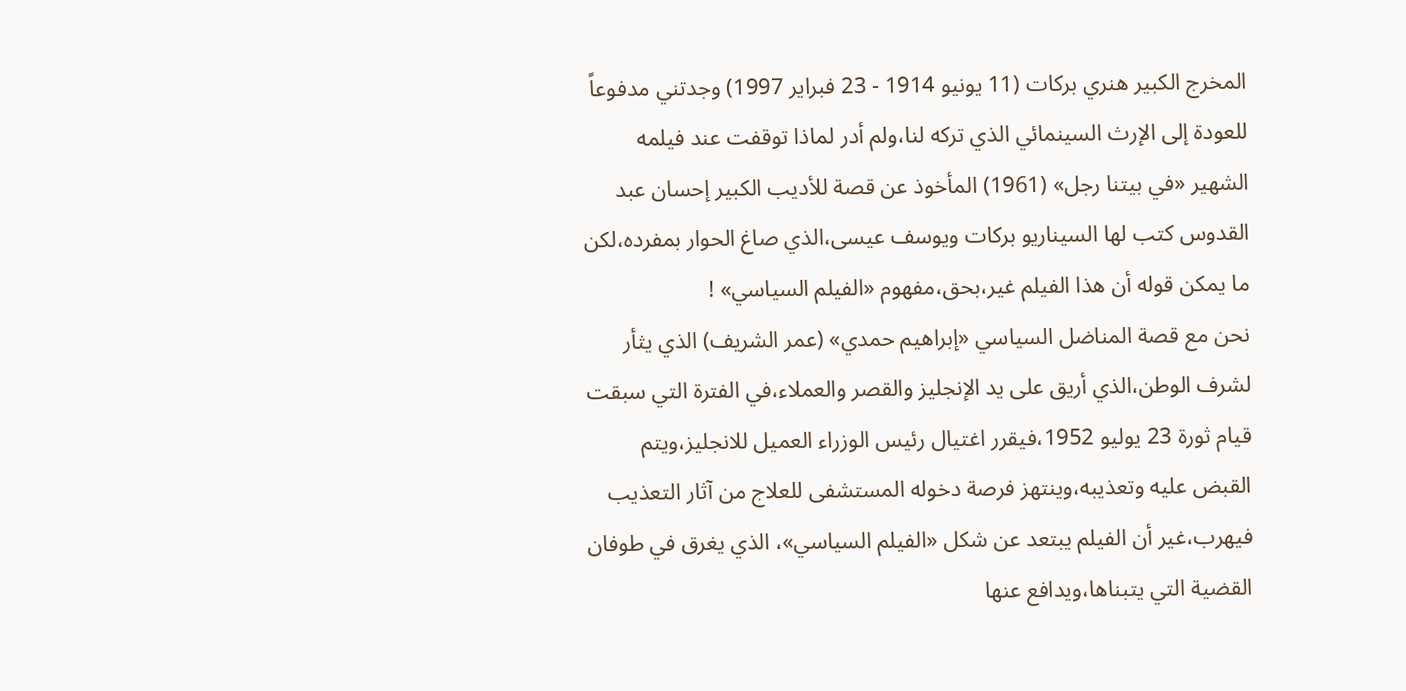المخرج الكبير هنري بركات (11 يونيو 1914 - 23 فبراير 1997) وجدتني مدفوعاً للعودة إلى الإرث السينمائي الذي تركه لنا،ولم أدر لماذا توقفت عند فيلمه الشهير «في بيتنا رجل» (1961) المأخوذ عن قصة للأديب الكبير إحسان عبد القدوس كتب لها السيناريو بركات ويوسف عيسى،الذي صاغ الحوار بمفرده،لكن ما يمكن قوله أن هذا الفيلم غير،بحق،مفهوم «الفيلم السياسي» !
نحن مع قصة المناضل السياسي «إبراهيم حمدي» (عمر الشريف) الذي يثأر لشرف الوطن،الذي أريق على يد الإنجليز والقصر والعملاء،في الفترة التي سبقت قيام ثورة 23 يوليو 1952،فيقرر اغتيال رئيس الوزراء العميل للانجليز،ويتم القبض عليه وتعذيبه،وينتهز فرصة دخوله المستشفى للعلاج من آثار التعذيب فيهرب،غير أن الفيلم يبتعد عن شكل «الفيلم السياسي»، الذي يغرق في طوفان القضية التي يتبناها،ويدافع عنها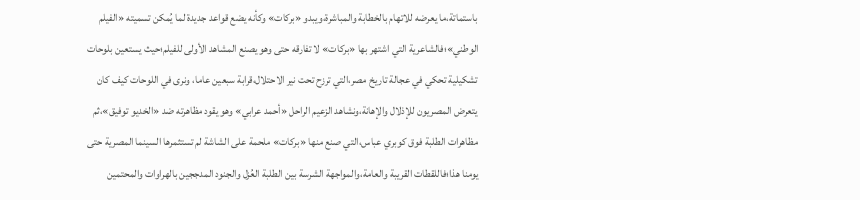باستماتة،ما يعرضه للاتهام بالخطابة والمباشرة،ويبدو «بركات» وكأنه يضع قواعد جديدة لما يُمكن تسميته «الفيلم الوطني»؛فالشاعرية التي اشتهر بها «بركات» لا تفارقه حتى وهو يصنع المشاهد الأولى للفيلم؛حيث يستعين بلوحات تشكيلية تحكي في عجالة تاريخ مصر،التي ترزح تحت نير الاحتلال،قرابة سبعين عاما، ونرى في اللوحات كيف كان يتعرض المصريون للإذلال والإهانة،ونشاهد الزعيم الراحل «أحمد عرابي» وهو يقود مظاهرته ضد «الخديو توفيق»،ثم مظاهرات الطلبة فوق كوبري عباس،التي صنع منها «بركات» ملحمة على الشاشة لم تستثمرها السينما المصرية حتى يومنا هذا؛فاللقطات القريبة والعامة،والمواجهة الشرسة بين الطلبة العُزل والجنود المدججين بالهراوات والمحتمين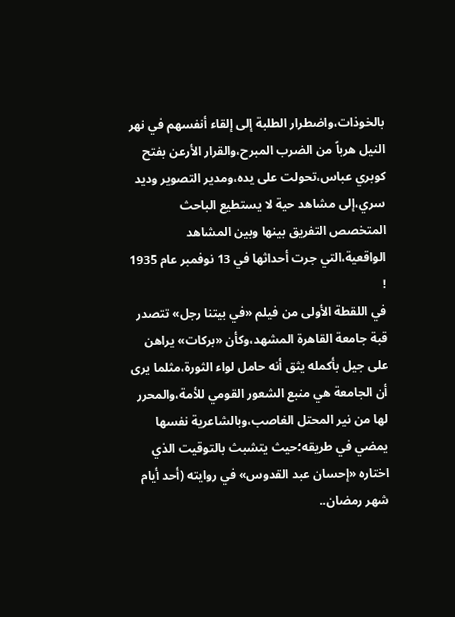بالخوذات،واضطرار الطلبة إلى إلقاء أنفسهم في نهر النيل هرباً من الضرب المبرح،والقرار الأرعن بفتح كوبري عباس،تحولت على يده،ومدير التصوير وديد سري،إلى مشاهد حية لا يستطيع الباحث المتخصص التفريق بينها وبين المشاهد الواقعية،التي جرت أحداثها في 13 نوفمبر عام 1935 !
في اللقطة الأولى من فيلم «في بيتنا رجل» تتصدر قبة جامعة القاهرة المشهد،وكأن «بركات» يراهن على جيل بأكمله يثق أنه حامل لواء الثورة،مثلما يرى أن الجامعة هي منبع الشعور القومي للأمة،والمحرر لها من نير المحتل الغاصب،وبالشاعرية نفسها يمضي في طريقه؛حيث يتشبث بالتوقيت الذي اختاره «إحسان عبد القدوس» في روايته (أحد أيام شهر رمضان..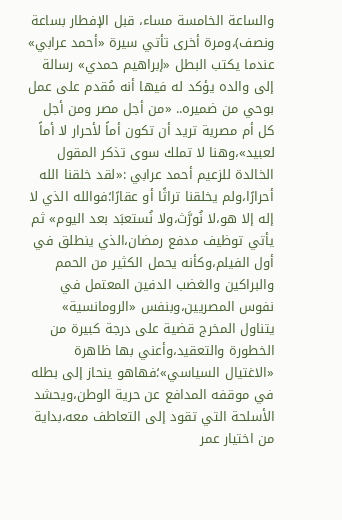والساعة الخامسة مساء، قبل الإفطار بساعة ونصف)،ومرة أخرى تأتي سيرة «أحمد عرابي» عندما يكتب البطل «إبراهيم حمدي» رسالة إلى والده يؤكد له فيها أنه مُقدم على عمل بوحي من ضميره.. «من أجل مصر ومن أجل كل أم مصرية تريد أن تكون أماً لأحرار لا أماً لعبيد»،وهنا لا تملك سوى تذكر المقول الخالدة للزعيم أحمد عرابي :«لقد خلقنا الله أحرارًا،ولم يخلقنا تراثًا أو عقارًا؛فوالله الذي لا إله إلا هو،لا نُورَّث،ولا نُستعبَد بعد اليوم» ثم يأتي توظيف مدفع رمضان،الذي ينطلق في أول الفيلم،وكأنه يحمل الكثير من الحمم والبراكين والغضب الدفين المعتمل في نفوس المصريين،وبنفس «الرومانسية» يتناول المخرج قضية على درجة كبيرة من الخطورة والتعقيد،وأعني بها ظاهرة «الاغتيال السياسي»؛فهاهو ينحاز إلى بطله في موقفه المدافع عن حرية الوطن،ويحشد الأسلحة التي تقود إلى التعاطف معه،بداية من اختيار عمر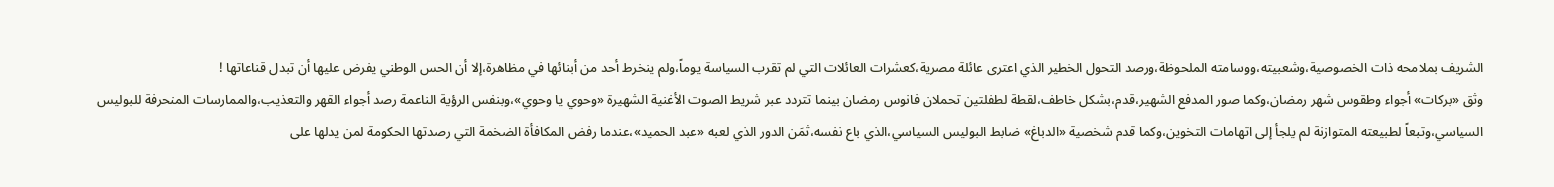الشريف بملامحه ذات الخصوصية،وشعبيته،ووسامته الملحوظة،ورصد التحول الخطير الذي اعترى عائلة مصرية،كعشرات العائلات التي لم تقرب السياسة يوماً،ولم ينخرط أحد من أبنائها في مظاهرة،إلا أن الحس الوطني يفرض عليها أن تبدل قناعاتها !
وثق «بركات» أجواء وطقوس شهر رمضان،وكما صور المدفع الشهير،قدم،بشكل خاطف،لقطة لطفلتين تحملان فانوس رمضان بينما تتردد عبر شريط الصوت الأغنية الشهيرة «وحوي يا وحوي»،وبنفس الرؤية الناعمة رصد أجواء القهر والتعذيب،والممارسات المنحرفة للبوليس السياسي،وتبعاً لطبيعته المتوازنة لم يلجأ إلى اتهامات التخوين،وكما قدم شخصية «الدباغ» ضابط البوليس السياسي،الذي باع نفسه،ثمَن الدور الذي لعبه «عبد الحميد»،عندما رفض المكافأة الضخمة التي رصدتها الحكومة لمن يدلها على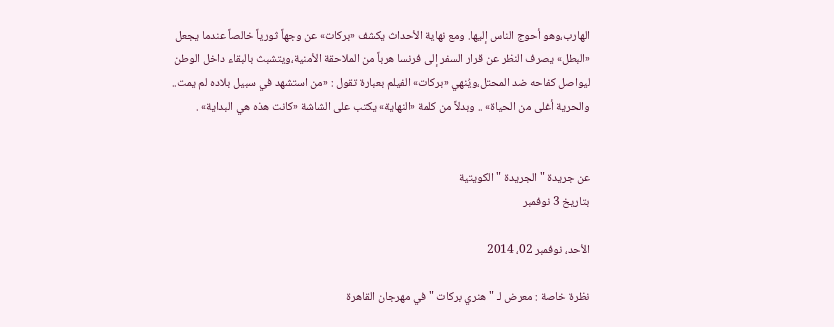الهارب،وهو أحوج الناس إليها. ومع نهاية الأحداث يكشف «بركات» عن وجهاً ثورياً خالصاً عندما يجعل «البطل» يصرف النظر عن قرار السفر إلى فرنسا هرباً من الملاحقة الأمنية،ويتشبث بالبقاء داخل الوطن ليواصل كفاحه ضد المحتل،ويُنهي «بركات» الفيلم بعبارة تقول : «من استشهد في سبيل بلاده لم يمت.. والحرية أغلى من الحياة» .. وبدلاً من كلمة «النهاية» يكتب على الشاشة «كانت هذه هي البداية» .


عن جريدة " الجريدة " الكويتية
بتاريخ 3 نوفمبر

الأحد، نوفمبر 02، 2014

نظرة خاصة : معرض لـ " هنري بركات " في مهرجان القاهرة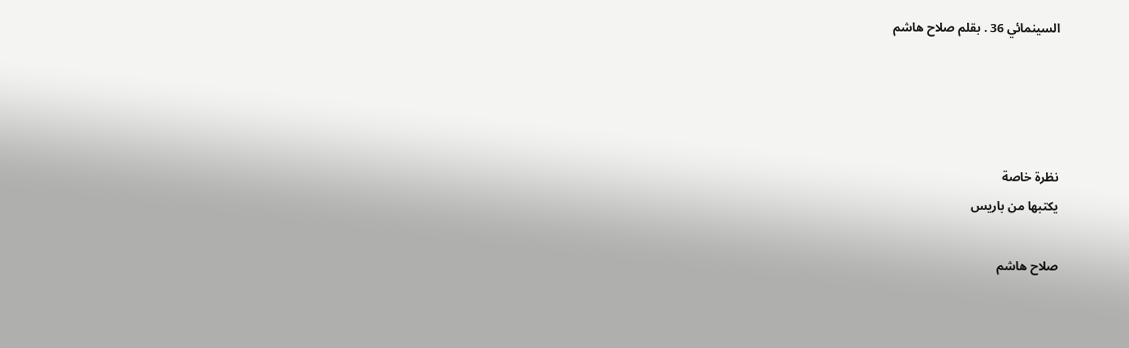السينمائي 36 . بقلم صلاح هاشم




نظرة خاصة
يكتبها من باريس

صلاح هاشم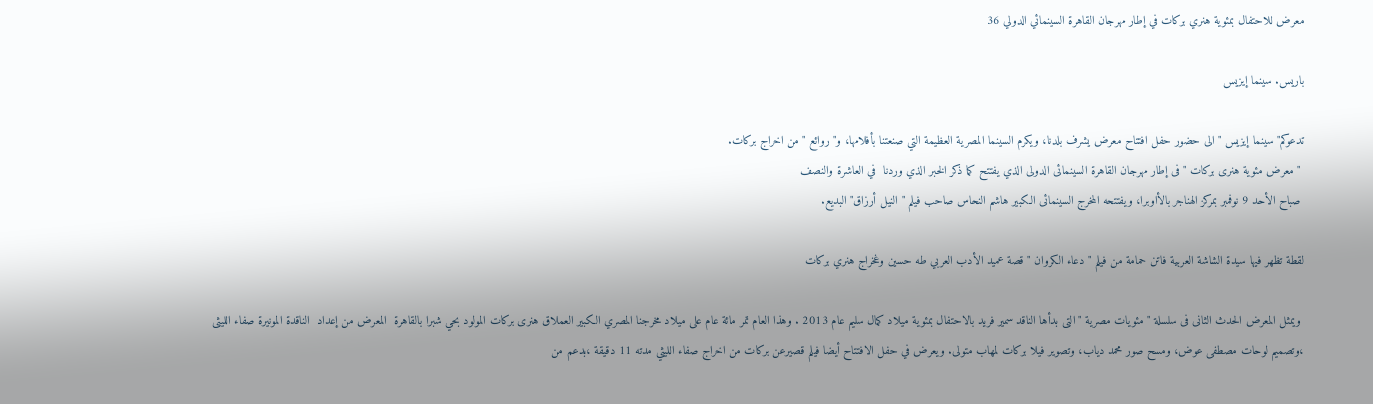معرض للاحتفال بمئوية هنري بركات في إطار مهرجان القاهرة السينمائي الدولي 36

باريس. سينما إيزيس

تدعوكم" سينما إيزيس "الى حضور حفل افتتاح معرض يشرف بلدنا، ويكرم السينما المصرية العظيمة التي صنعتنا بأفلامها، و" روائع " من اخراج بركات.
 "معرض مئوية هنرى بركات " فى إطار مهرجان القاهرة السينمائى الدولى الذي يفتتح كما ذكر الخبر الذي وردنا  في العاشرة والنصف
 صباح الأحد 9 نوفمبر بمركز الهناجر بالأاوبرا، ويفتتحه المخرج السينمائى الكبير هاشم النحاس صاحب فيلم " النيل أرزاق" البديع.

لقطة تظهر فيها سيدة الشاشة العربية فاتن حمامة من فيلم " دعاء الكروان " قصة عميد الأدب العربي طه حسين وغخراج هنري بركات

 ويمثل المعرض الحدث الثانى فى سلسلة " مئويات مصرية "التى بدأها الناقد سمير فريد بالاحتفال بمئوية ميلاد كمال سليم عام 2013 . وهذا العام تمر مائة عام على ميلاد مخرجنا المصري الكبير العملاق هنرى بركات المولود بحي شبرا بالقاهرة  المعرض من إعداد  الناقدة المونيرة صفاء الليثى ،وتصميم لوحات مصطفى عوض، ومسح صور محمد دياب، وتصوير فيلا بركات لمهاب متولى. ويعرض في حفل الافتتاح أيضا فيلم قصيرعن بركات من اخراج صفاء الليثي مدته 11 دقيقة ،بدعم من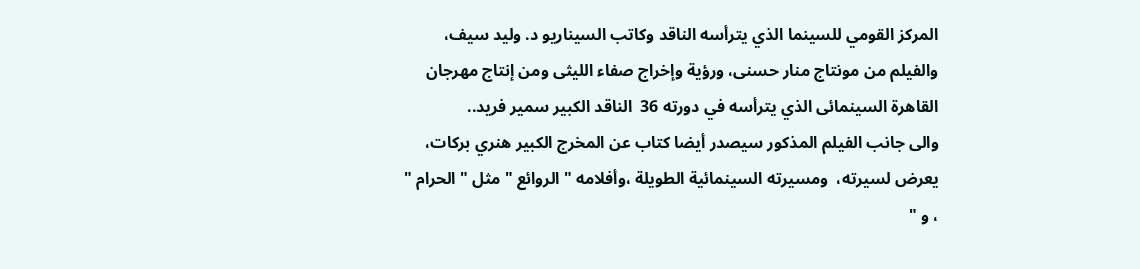المركز القومي للسينما الذي يترأسه الناقد وكاتب السيناريو د. وليد سيف، والفيلم من مونتاج منار حسنى، ورؤية وإخراج صفاء الليثى ومن إنتاج مهرجان القاهرة السينمائى الذي يترأسه في دورته 36  الناقد الكبير سمير فريد..
والى جانب الفيلم المذكور سيصدر أيضا كتاب عن المخرج الكبير هنري بركات، يعرض لسيرته،  ومسيرته السينمائية الطويلة ،وأفلامه " الروائع " مثل " الحرام " ، و "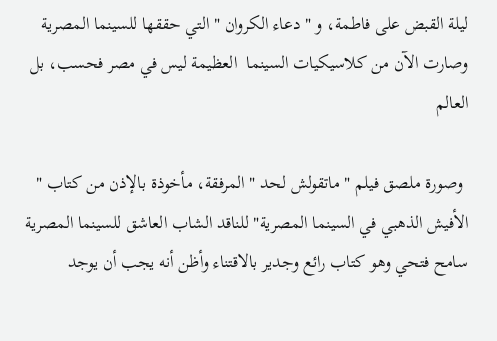ليلة القبض على فاطمة، و " دعاء الكروان " التي حققها للسينما المصرية وصارت الآن من كلاسيكيات السينما  العظيمة ليس في مصر فحسب، بل
العالم

 وصورة ملصق فيلم " ماتقولش لحد " المرفقة، مأخوذة بالإذن من كتاب " الأفيش الذهبي في السينما المصرية" للناقد الشاب العاشق للسينما المصرية سامح فتحي وهو كتاب رائع وجدير بالاقتناء وأظن أنه يجب أن يوجد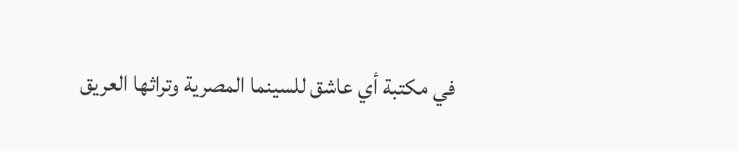في مكتبة أي عاشق للسينما المصرية وتراثها العريق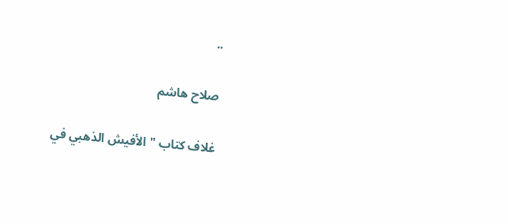..

صلاح هاشم

غلاف كتاب " الأفيش الذهبي في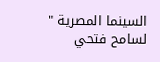السينما المصرية " لسامح فتحي